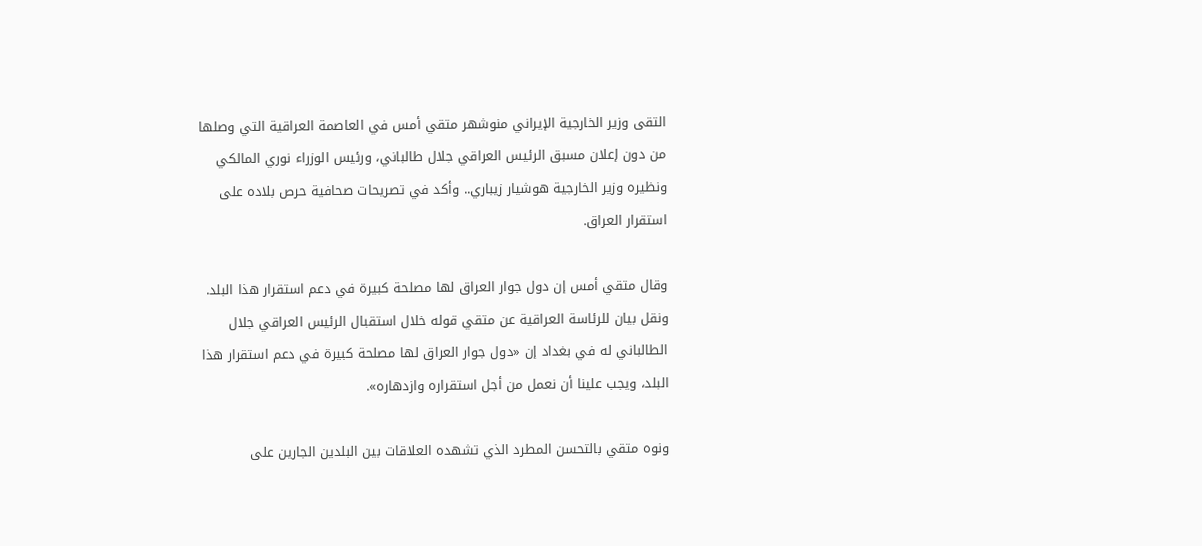التقى وزير الخارجية الإيراني منوشهر متقي أمس في العاصمة العراقية التي وصلها من دون إعلان مسبق الرئيس العراقي جلال طالباني، ورئيس الوزراء نوري المالكي ونظيره وزير الخارجية هوشيار زيباري.. وأكد في تصريحات صحافية حرص بلاده على استقرار العراق.

وقال متقي أمس إن دول جوار العراق لها مصلحة كبيرة في دعم استقرار هذا البلد. ونقل بيان للرئاسة العراقية عن متقي قوله خلال استقبال الرئيس العراقي جلال الطالباني له في بغداد إن «دول جوار العراق لها مصلحة كبيرة في دعم استقرار هذا البلد، ويجب علينا أن نعمل من أجل استقراره وازدهاره».

ونوه متقي بالتحسن المطرد الذي تشهده العلاقات بين البلدين الجارين على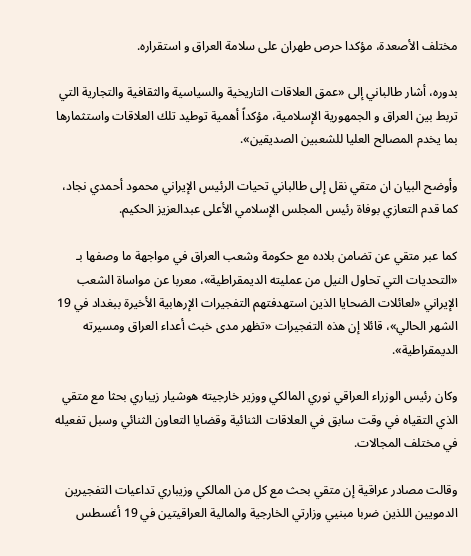مختلف الأصعدة، مؤكدا حرص طهران على سلامة العراق و استقراره.

بدوره، أشار طالباني إلى «عمق العلاقات التاريخية والسياسية والثقافية والتجارية التي تربط بين العراق و الجمهورية الإسلامية، مؤكداً أهمية توطيد تلك العلاقات واستثمارها بما يخدم المصالح العليا للشعبين الصديقين».

وأوضح البيان ان متقي نقل إلى طالباني تحيات الرئيس الإيراني محمود أحمدي نجاد، كما قدم التعازي بوفاة رئيس المجلس الإسلامي الأعلى عبدالعزيز الحكيم.

كما عبر متقي عن تضامن بلاده مع حكومة وشعب العراق في مواجهة ما وصفها بـ «التحديات التي تحاول النيل من عمليته الديمقراطية»، معربا عن مواساة الشعب الإيراني «لعائلات الضحايا الذين استهدفتهم التفجيرات الإرهابية الأخيرة ببغداد في 19 الشهر الحالي»، قائلا إن هذه التفجيرات «تظهر مدى خبث أعداء العراق ومسيرته الديمقراطية».

وكان رئيس الوزراء العراقي نوري المالكي ووزير خارجيته هوشيار زيباري بحثا مع متقي الذي التقياه في وقت سابق في العلاقات الثنائية وقضايا التعاون الثنائي وسبل تفعيله في مختلف المجالات.

وقالت مصادر عراقية إن متقي بحث مع كل من المالكي وزيباري تداعيات التفجيرين الدمويين اللذين ضربا مبنيي وزارتي الخارجية والمالية العراقيتين في 19 أغسطس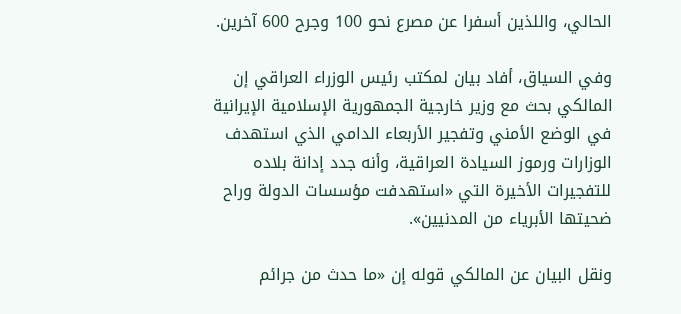الحالي، واللذين أسفرا عن مصرع نحو 100 وجرح 600 آخرين.

وفي السياق، أفاد بيان لمكتب رئيس الوزراء العراقي إن المالكي بحث مع وزير خارجية الجمهورية الإسلامية الإيرانية في الوضع الأمني وتفجير الأربعاء الدامي الذي استهدف الوزارات ورموز السيادة العراقية، وأنه جدد إدانة بلاده للتفجيرات الأخيرة التي «استهدفت مؤسسات الدولة وراح ضحيتها الأبرياء من المدنيين».

ونقل البيان عن المالكي قوله إن «ما حدث من جرائم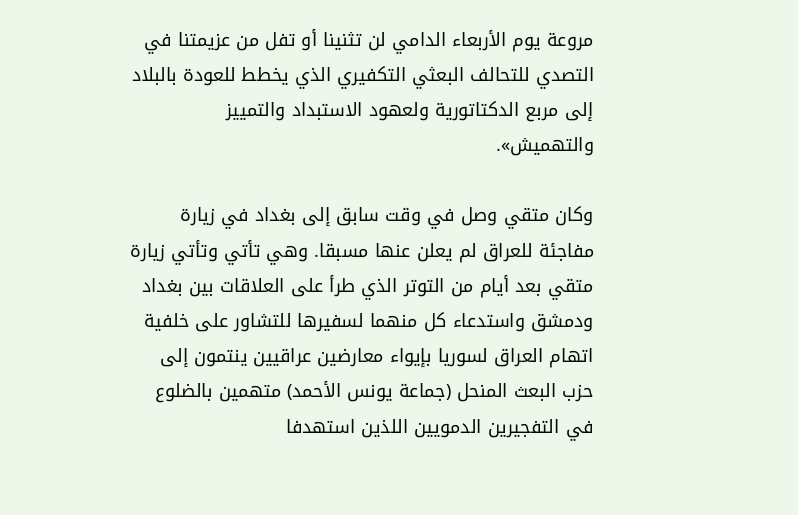مروعة يوم الأربعاء الدامي لن تثنينا أو تفل من عزيمتنا في التصدي للتحالف البعثي التكفيري الذي يخطط للعودة بالبلاد إلى مربع الدكتاتورية ولعهود الاستبداد والتمييز والتهميش».

وكان متقي وصل في وقت سابق إلى بغداد في زيارة مفاجئة للعراق لم يعلن عنها مسبقا. وهي تأتي وتأتي زيارة متقي بعد أيام من التوتر الذي طرأ على العلاقات بين بغداد ودمشق واستدعاء كل منهما لسفيرها للتشاور على خلفية اتهام العراق لسوريا بإيواء معارضين عراقيين ينتمون إلى حزب البعث المنحل (جماعة يونس الأحمد) متهمين بالضلوع في التفجيرين الدمويين اللذين استهدفا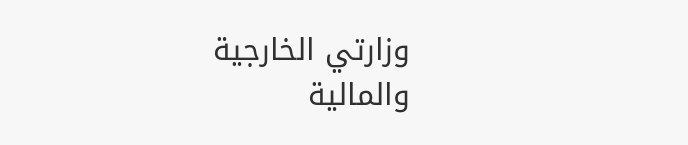وزارتي الخارجية والمالية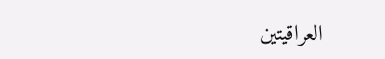العراقيتين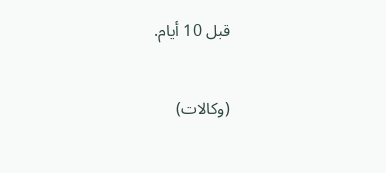قبل 10 أيام.

(وكالات)